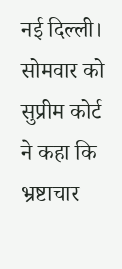नई दिल्ली। सोमवार को सुप्रीम कोर्ट ने कहा कि भ्रष्टाचार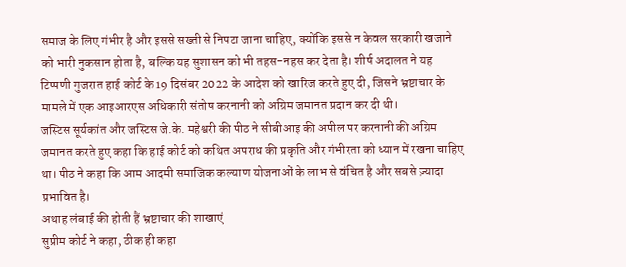समाज के लिए गंभीर है और इससे सख्ती से निपटा जाना चाहिए, क्योंकि इससे न केवल सरकारी खजाने को भारी नुकसान होता है, बल्कि यह सुशासन को भी तहस-नहस कर देता है। शीर्ष अदालत ने यह टिप्पणी गुजरात हाई कोर्ट के 19 दिसंबर 2022 के आदेश को खारिज करते हुए दी, जिसने भ्रष्टाचार के मामले में एक आइआरएस अधिकारी संतोष करनानी को अग्रिम जमानत प्रदान कर दी थी।
जस्टिस सूर्यकांत और जस्टिस जे.के. महेश्वरी की पीठ ने सीबीआइ की अपील पर करनानी की अग्रिम जमानत करते हुए कहा कि हाई कोर्ट को कथित अपराध की प्रकृति और गंभीरता को ध्यान में रखना चाहिए था। पीठ ने कहा कि आम आदमी समाजिक कल्याण योजनाओं के लाभ से वंचित है और सबसे ज़्यादा प्रभावित है।
अथाह लंबाई की होती हैं भ्रष्टाचार की शाखाएं
सुप्रीम कोर्ट ने कहा, ठीक ही कहा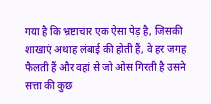गया है कि भ्रष्टाचार एक ऐसा पेड़ है, जिसकी शाखाएं अथाह लंबाई की होती हैं, वे हर जगह फैलती हैं और वहां से जो ओस गिरती है उसने सत्ता की कुछ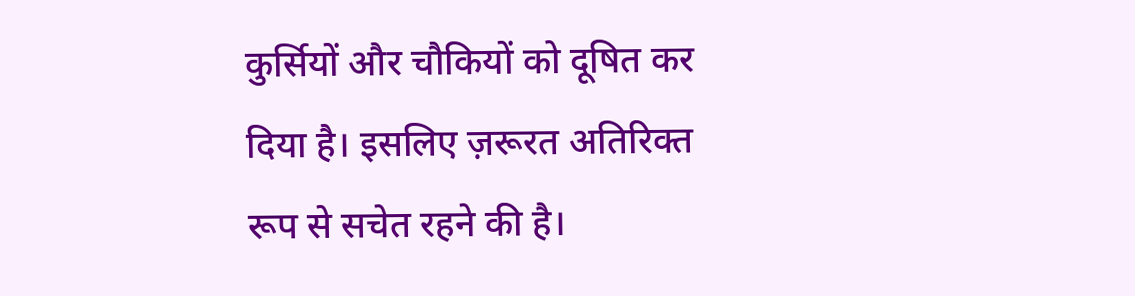कुर्सियों और चौकियों को दूषित कर दिया है। इसलिए ज़रूरत अतिरिक्त रूप से सचेत रहने की है।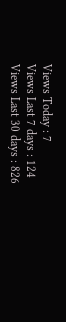Views Today : 7
Views Last 7 days : 124
Views Last 30 days : 826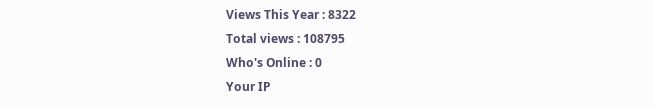Views This Year : 8322
Total views : 108795
Who's Online : 0
Your IP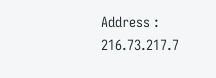Address : 216.73.217.7